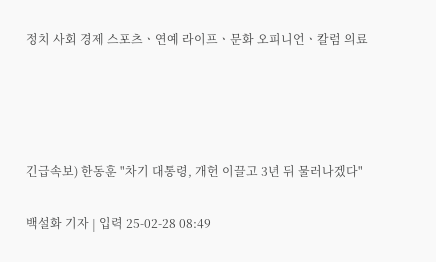정치 사회 경제 스포츠ㆍ연예 라이프ㆍ문화 오피니언ㆍ칼럼 의료




긴급속보) 한동훈 "차기 대통령, 개헌 이끌고 3년 뒤 물러나겠다"

백설화 기자 | 입력 25-02-28 08:49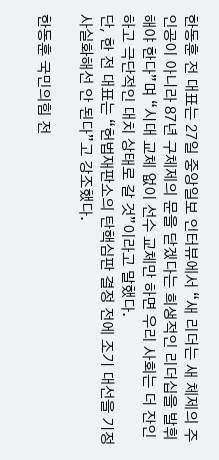한동훈 전 대표는 27일 중앙일보 인터뷰에서 “새 리더는 새 체제의 주인공이 아니라 87년 구체제의 문을 닫겠다는 희생적인 리더십을 발휘해야 한다”며 “시대 교체 없이 선수 교체만 하면 우리 사회는 더 잔인하고 극단적인 대치 상태로 갈 것”이라고 말했다.
단, 한 전 대표는 “헌법재판소의 탄핵심판 결정 전에 조기 대선을 기정사실화해선 안 된다”고 강조했다.

한동훈 국민의힘 전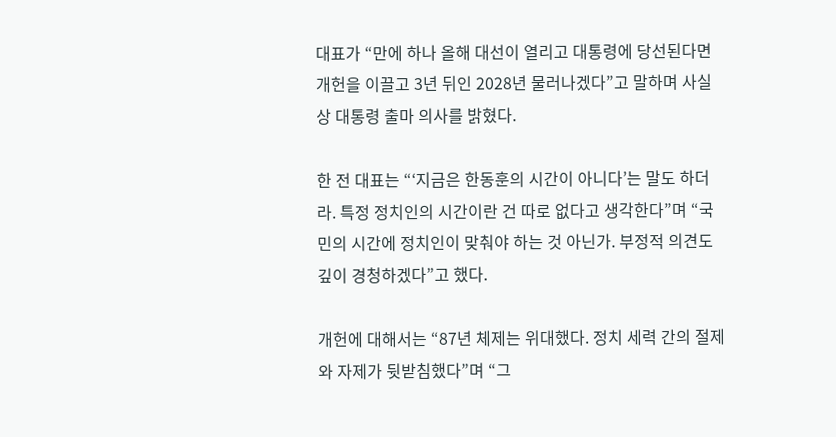대표가 “만에 하나 올해 대선이 열리고 대통령에 당선된다면 개헌을 이끌고 3년 뒤인 2028년 물러나겠다”고 말하며 사실상 대통령 출마 의사를 밝혔다.

한 전 대표는 “‘지금은 한동훈의 시간이 아니다’는 말도 하더라. 특정 정치인의 시간이란 건 따로 없다고 생각한다”며 “국민의 시간에 정치인이 맞춰야 하는 것 아닌가. 부정적 의견도 깊이 경청하겠다”고 했다.

개헌에 대해서는 “87년 체제는 위대했다. 정치 세력 간의 절제와 자제가 뒷받침했다”며 “그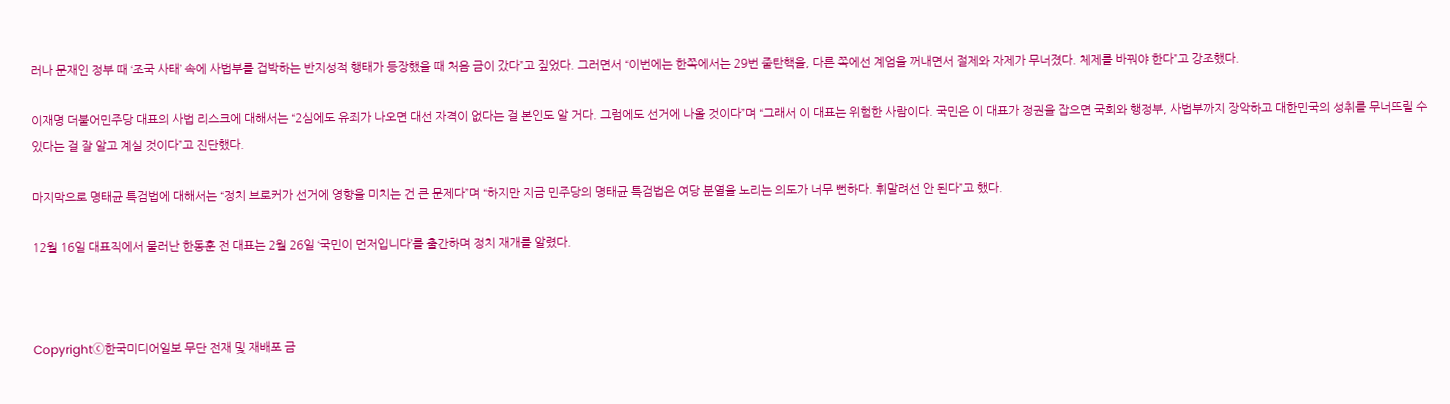러나 문재인 정부 때 ‘조국 사태’ 속에 사법부를 겁박하는 반지성적 행태가 등장했을 때 처음 금이 갔다”고 짚었다. 그러면서 “이번에는 한쪽에서는 29번 줄탄핵을, 다른 쪽에선 계엄을 꺼내면서 절제와 자제가 무너졌다. 체제를 바꿔야 한다”고 강조했다.

이재명 더불어민주당 대표의 사법 리스크에 대해서는 “2심에도 유죄가 나오면 대선 자격이 없다는 걸 본인도 알 거다. 그럼에도 선거에 나올 것이다”며 “그래서 이 대표는 위험한 사람이다. 국민은 이 대표가 정권을 잡으면 국회와 행정부, 사법부까지 장악하고 대한민국의 성취를 무너뜨릴 수 있다는 걸 잘 알고 계실 것이다”고 진단했다.

마지막으로 명태균 특검법에 대해서는 “정치 브로커가 선거에 영향을 미치는 건 큰 문제다”며 “하지만 지금 민주당의 명태균 특검법은 여당 분열을 노리는 의도가 너무 뻔하다. 휘말려선 안 된다”고 했다.

12월 16일 대표직에서 물러난 한동훈 전 대표는 2월 26일 ‘국민이 먼저입니다’를 출간하며 정치 재개를 알렸다.



Copyrightⓒ한국미디어일보 무단 전재 및 재배포 금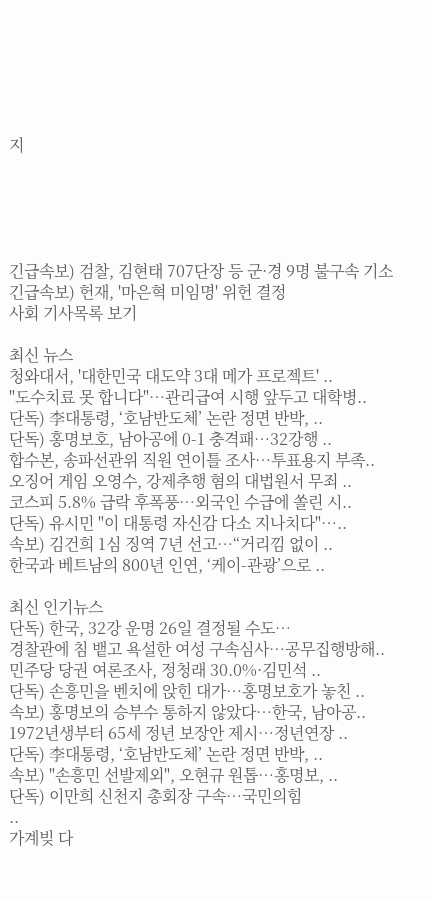지





긴급속보) 검찰, 김현태 707단장 등 군·경 9명 불구속 기소
긴급속보) 헌재, '마은혁 미임명' 위헌 결정
사회 기사목록 보기

최신 뉴스
청와대서, '대한민국 대도약 3대 메가 프로젝트' ..
"도수치료 못 합니다"…관리급여 시행 앞두고 대학병..
단독) 李대통령, ‘호남반도체’ 논란 정면 반박, ..
단독) 홍명보호, 남아공에 0-1 충격패…32강행 ..
합수본, 송파선관위 직원 연이틀 조사…투표용지 부족..
오징어 게임 오영수, 강제추행 혐의 대법원서 무죄 ..
코스피 5.8% 급락 후폭풍…외국인 수급에 쏠린 시..
단독) 유시민 "이 대통령 자신감 다소 지나치다"…..
속보) 김건희 1심 징역 7년 선고…“거리낌 없이 ..
한국과 베트남의 800년 인연, ‘케이-관광’으로 ..

최신 인기뉴스
단독) 한국, 32강 운명 26일 결정될 수도…
경찰관에 침 뱉고 욕설한 여성 구속심사…공무집행방해..
민주당 당권 여론조사, 정청래 30.0%·김민석 ..
단독) 손흥민을 벤치에 앉힌 대가…홍명보호가 놓친 ..
속보) 홍명보의 승부수 통하지 않았다…한국, 남아공..
1972년생부터 65세 정년 보장안 제시…정년연장 ..
단독) 李대통령, ‘호남반도체’ 논란 정면 반박, ..
속보) "손흥민 선발제외", 오현규 원톱…홍명보, ..
단독) 이만희 신천지 총회장 구속…국민의힘
..
가계빚 다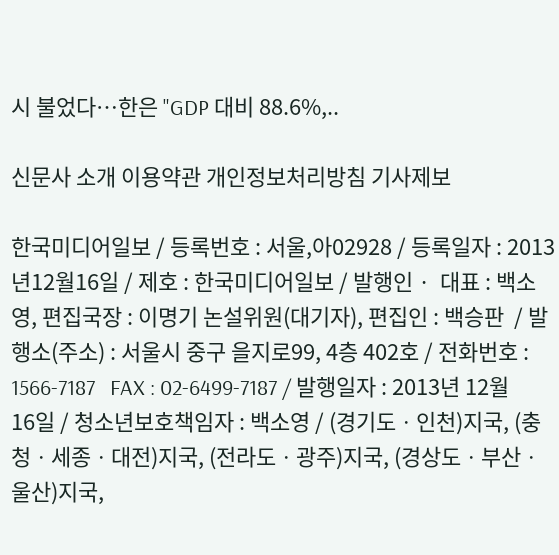시 불었다…한은 "GDP 대비 88.6%,..

신문사 소개 이용약관 개인정보처리방침 기사제보

한국미디어일보 / 등록번호 : 서울,아02928 / 등록일자 : 2013년12월16일 / 제호 : 한국미디어일보 / 발행인 ·  대표 : 백소영, 편집국장 : 이명기 논설위원(대기자), 편집인 : 백승판  / 발행소(주소) : 서울시 중구 을지로99, 4층 402호 / 전화번호 : 1566-7187   FAX : 02-6499-7187 / 발행일자 : 2013년 12월 16일 / 청소년보호책임자 : 백소영 / (경기도ㆍ인천)지국, (충청ㆍ세종ㆍ대전)지국, (전라도ㆍ광주)지국, (경상도ㆍ부산ㆍ울산)지국,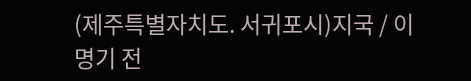(제주특별자치도. 서귀포시)지국 / 이명기 전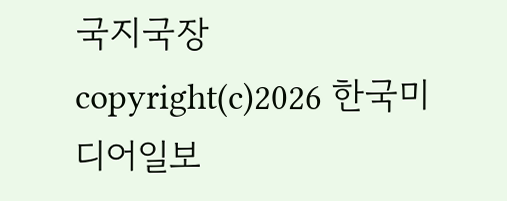국지국장
copyright(c)2026 한국미디어일보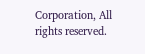Corporation, All rights reserved.